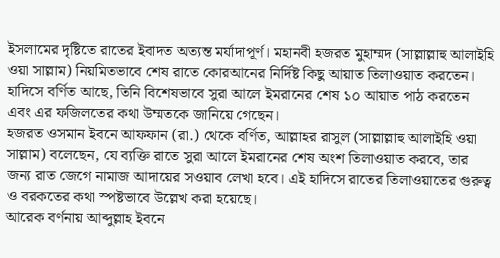ইসলামের দৃষ্টিতে রাতের ইবাদত অত্যন্ত মর্যাদাপূর্ণ। মহানবী হজরত মুহাম্মদ (সাল্লাল্লাহু আলাইহি ওয়া সাল্লাম) নিয়মিতভাবে শেষ রাতে কোরআনের নির্দিষ্ট কিছু আয়াত তিলাওয়াত করতেন। হাদিসে বর্ণিত আছে, তিনি বিশেষভাবে সুরা আলে ইমরানের শেষ ১০ আয়াত পাঠ করতেন এবং এর ফজিলতের কথা উম্মতকে জানিয়ে গেছেন।
হজরত ওসমান ইবনে আফফান (রা.) থেকে বর্ণিত, আল্লাহর রাসুল (সাল্লাল্লাহু আলাইহি ওয়া সাল্লাম) বলেছেন, যে ব্যক্তি রাতে সুরা আলে ইমরানের শেষ অংশ তিলাওয়াত করবে, তার জন্য রাত জেগে নামাজ আদায়ের সওয়াব লেখা হবে। এই হাদিসে রাতের তিলাওয়াতের গুরুত্ব ও বরকতের কথা স্পষ্টভাবে উল্লেখ করা হয়েছে।
আরেক বর্ণনায় আব্দুল্লাহ ইবনে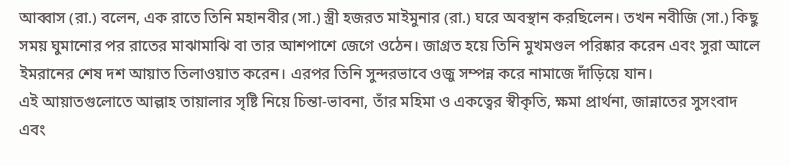আব্বাস (রা.) বলেন, এক রাতে তিনি মহানবীর (সা.) স্ত্রী হজরত মাইমুনার (রা.) ঘরে অবস্থান করছিলেন। তখন নবীজি (সা.) কিছু সময় ঘুমানোর পর রাতের মাঝামাঝি বা তার আশপাশে জেগে ওঠেন। জাগ্রত হয়ে তিনি মুখমণ্ডল পরিষ্কার করেন এবং সুরা আলে ইমরানের শেষ দশ আয়াত তিলাওয়াত করেন। এরপর তিনি সুন্দরভাবে ওজু সম্পন্ন করে নামাজে দাঁড়িয়ে যান।
এই আয়াতগুলোতে আল্লাহ তায়ালার সৃষ্টি নিয়ে চিন্তা-ভাবনা, তাঁর মহিমা ও একত্বের স্বীকৃতি, ক্ষমা প্রার্থনা, জান্নাতের সুসংবাদ এবং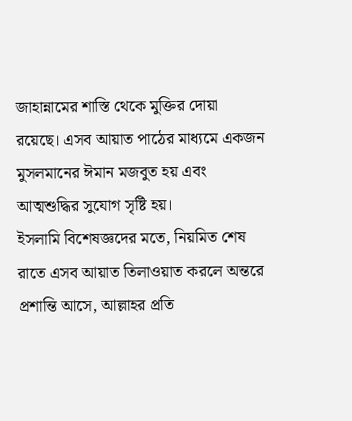জাহান্নামের শাস্তি থেকে মুক্তির দোয়া রয়েছে। এসব আয়াত পাঠের মাধ্যমে একজন মুসলমানের ঈমান মজবুত হয় এবং আত্মশুদ্ধির সুযোগ সৃষ্টি হয়।
ইসলামি বিশেষজ্ঞদের মতে, নিয়মিত শেষ রাতে এসব আয়াত তিলাওয়াত করলে অন্তরে প্রশান্তি আসে, আল্লাহর প্রতি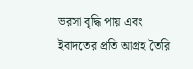ভরসা বৃদ্ধি পায় এবং ইবাদতের প্রতি আগ্রহ তৈরি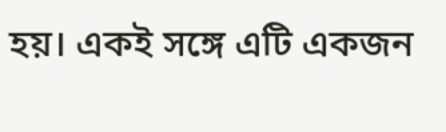হয়। একই সঙ্গে এটি একজন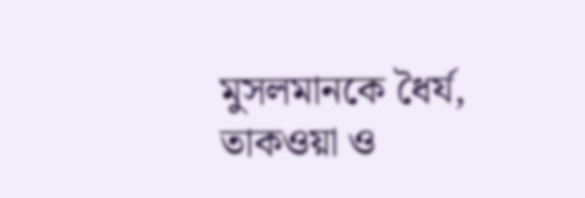মুসলমানকে ধৈর্য, তাকওয়া ও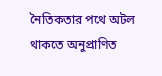নৈতিকতার পথে অটল থাকতে অনুপ্রাণিত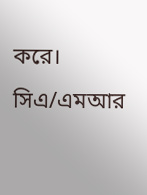করে।
সিএ/এমআর